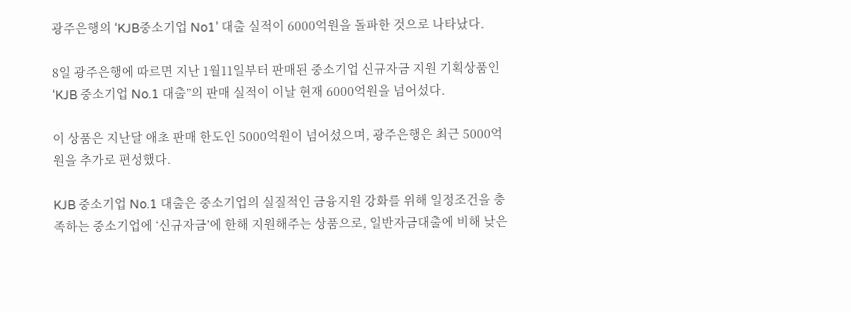광주은행의 ‘KJB중소기업 No1’ 대출 실적이 6000억원을 돌파한 것으로 나타났다.

8일 광주은행에 따르면 지난 1월11일부터 판매된 중소기업 신규자금 지원 기획상품인 ‘KJB 중소기업 No.1 대출”의 판매 실적이 이날 현재 6000억원을 넘어섰다.

이 상품은 지난달 애초 판매 한도인 5000억원이 넘어섰으며, 광주은행은 최근 5000억원을 추가로 편성했다.

KJB 중소기업 No.1 대출은 중소기업의 실질적인 금융지원 강화를 위해 일정조건을 충족하는 중소기업에 ‘신규자금’에 한해 지원해주는 상품으로, 일반자금대출에 비해 낮은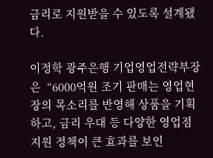금리로 지원받을 수 있도록 설계됐다.

이정학 광주은행 기업영업전략부장은  “6000억원 조기 판매는 영업현장의 목소리를 반영해 상품을 기획하고, 금리 우대 등 다양한 영업점 지원 정책이 큰 효과를 보인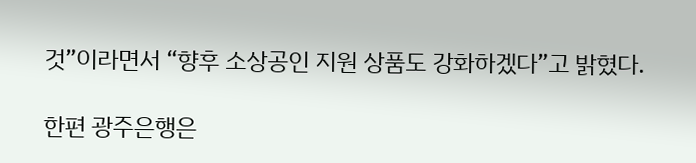것”이라면서 “향후 소상공인 지원 상품도 강화하겠다”고 밝혔다.

한편 광주은행은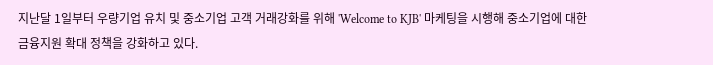지난달 1일부터 우량기업 유치 및 중소기업 고객 거래강화를 위해 'Welcome to KJB' 마케팅을 시행해 중소기업에 대한 금융지원 확대 정책을 강화하고 있다.